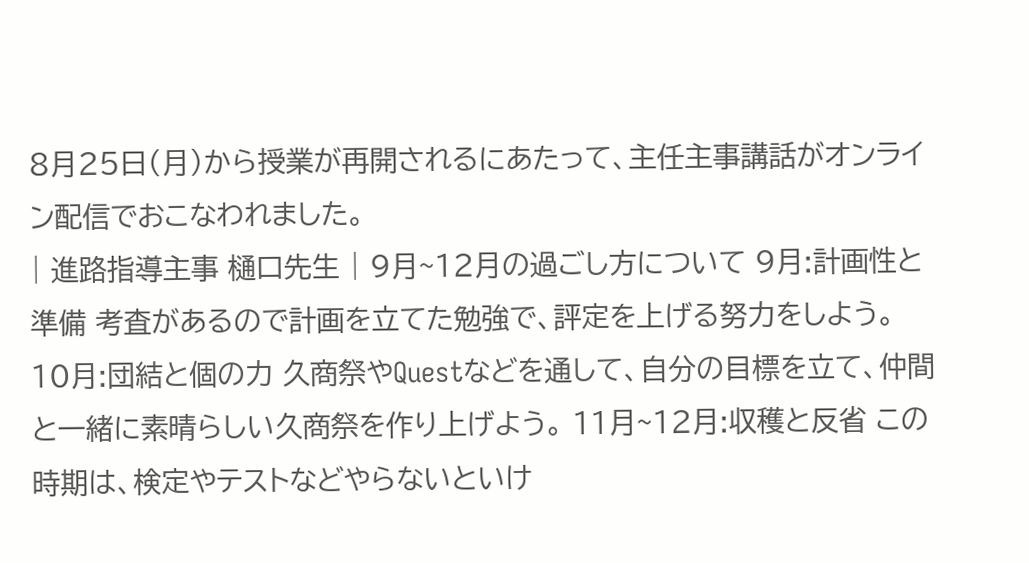8月25日(月)から授業が再開されるにあたって、主任主事講話がオンライン配信でおこなわれました。
| 進路指導主事 樋口先生 | 9月~12月の過ごし方について 9月:計画性と準備 考査があるので計画を立てた勉強で、評定を上げる努力をしよう。 10月:団結と個の力 久商祭やQuestなどを通して、自分の目標を立て、仲間と一緒に素晴らしい久商祭を作り上げよう。 11月~12月:収穫と反省 この時期は、検定やテストなどやらないといけ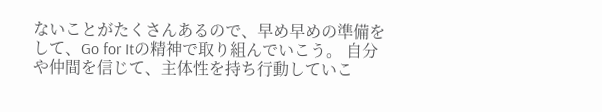ないことがたくさんあるので、早め早めの準備をして、Go for Itの精神で取り組んでいこう。 自分や仲間を信じて、主体性を持ち行動していこ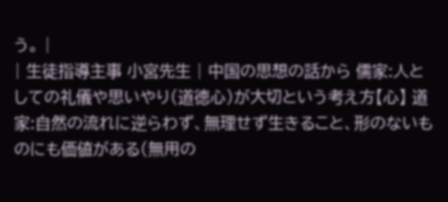う。 |
| 生徒指導主事 小宮先生 | 中国の思想の話から 儒家:人としての礼儀や思いやり(道徳心)が大切という考え方【心】 道家:自然の流れに逆らわず、無理せず生きること、形のないものにも価値がある(無用の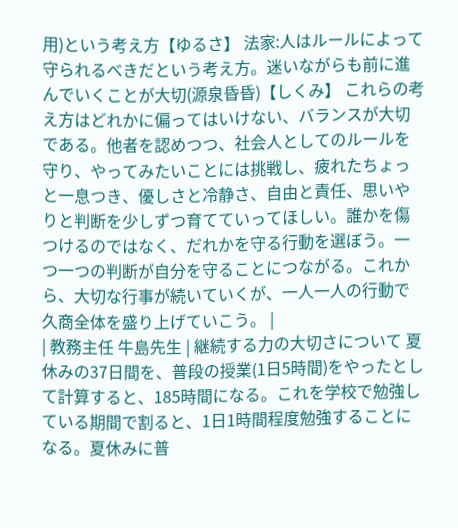用)という考え方【ゆるさ】 法家:人はルールによって守られるべきだという考え方。迷いながらも前に進んでいくことが大切(源泉昏昏)【しくみ】 これらの考え方はどれかに偏ってはいけない、バランスが大切である。他者を認めつつ、社会人としてのルールを守り、やってみたいことには挑戦し、疲れたちょっと一息つき、優しさと冷静さ、自由と責任、思いやりと判断を少しずつ育てていってほしい。誰かを傷つけるのではなく、だれかを守る行動を選ぼう。一つ一つの判断が自分を守ることにつながる。これから、大切な行事が続いていくが、一人一人の行動で久商全体を盛り上げていこう。 |
| 教務主任 牛島先生 | 継続する力の大切さについて 夏休みの37日間を、普段の授業(1日5時間)をやったとして計算すると、185時間になる。これを学校で勉強している期間で割ると、1日1時間程度勉強することになる。夏休みに普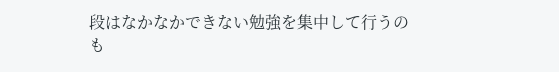段はなかなかできない勉強を集中して行うのも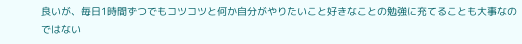良いが、毎日1時間ずつでもコツコツと何か自分がやりたいこと好きなことの勉強に充てることも大事なのではない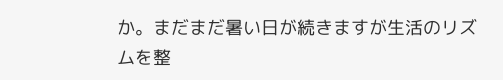か。まだまだ暑い日が続きますが生活のリズムを整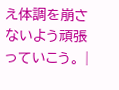え体調を崩さないよう頑張っていこう。 |